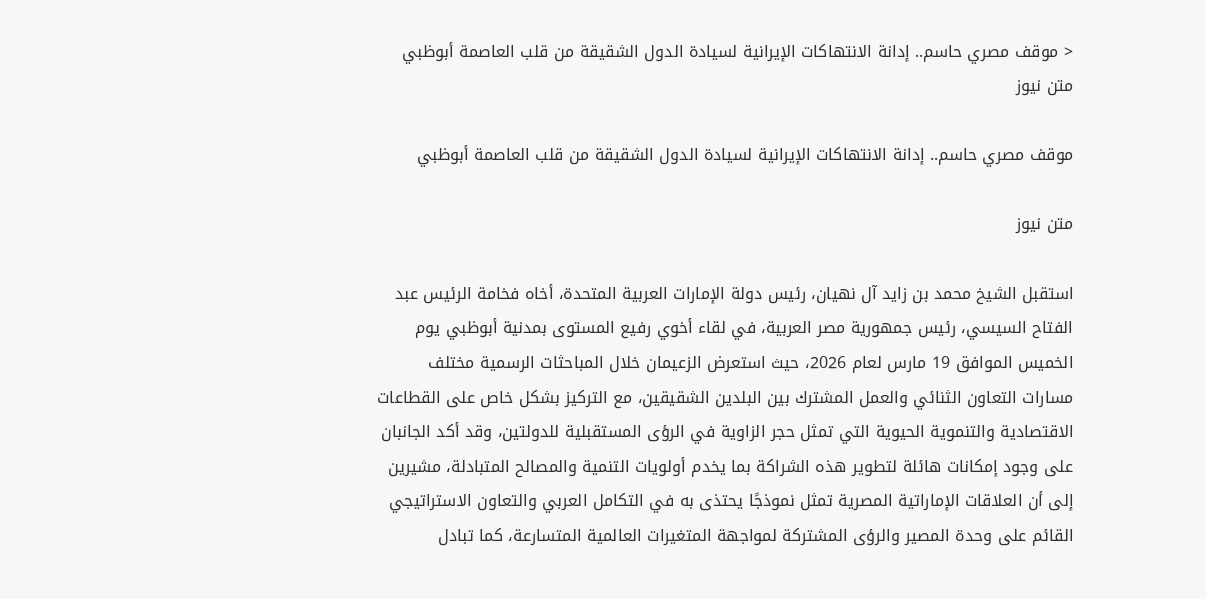< موقف مصري حاسم.. إدانة الانتهاكات الإيرانية لسيادة الدول الشقيقة من قلب العاصمة أبوظبي
متن نيوز

موقف مصري حاسم.. إدانة الانتهاكات الإيرانية لسيادة الدول الشقيقة من قلب العاصمة أبوظبي

متن نيوز

استقبل الشيخ محمد بن زايد آل نهيان، رئيس دولة الإمارات العربية المتحدة، أخاه فخامة الرئيس عبد الفتاح السيسي، رئيس جمهورية مصر العربية، في لقاء أخوي رفيع المستوى بمدنية أبوظبي يوم الخميس الموافق 19 مارس لعام 2026، حيث استعرض الزعيمان خلال المباحثات الرسمية مختلف مسارات التعاون الثنائي والعمل المشترك بين البلدين الشقيقين، مع التركيز بشكل خاص على القطاعات الاقتصادية والتنموية الحيوية التي تمثل حجر الزاوية في الرؤى المستقبلية للدولتين، وقد أكد الجانبان على وجود إمكانات هائلة لتطوير هذه الشراكة بما يخدم أولويات التنمية والمصالح المتبادلة، مشيرين إلى أن العلاقات الإماراتية المصرية تمثل نموذجًا يحتذى به في التكامل العربي والتعاون الاستراتيجي القائم على وحدة المصير والرؤى المشتركة لمواجهة المتغيرات العالمية المتسارعة، كما تبادل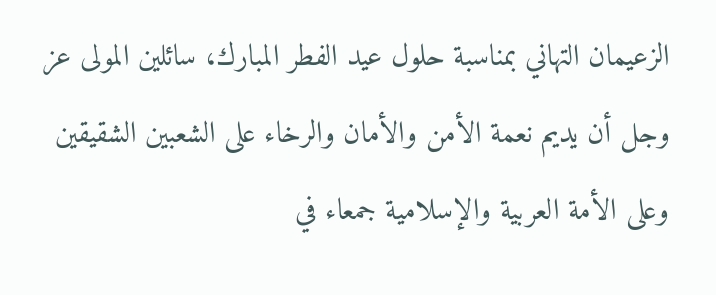الزعيمان التهاني بمناسبة حلول عيد الفطر المبارك، سائلين المولى عز وجل أن يديم نعمة الأمن والأمان والرخاء على الشعبين الشقيقين وعلى الأمة العربية والإسلامية جمعاء في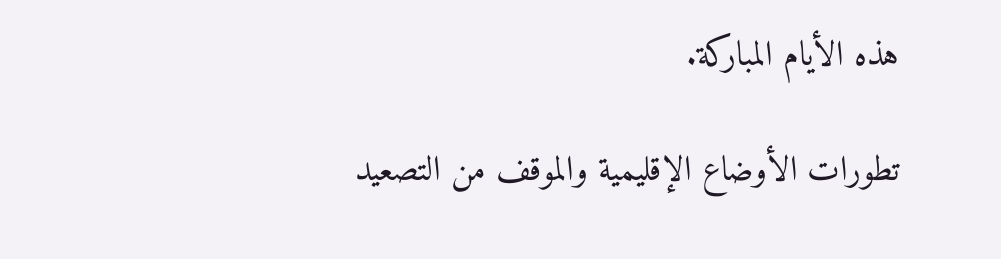هذه الأيام المباركة.

تطورات الأوضاع الإقليمية والموقف من التصعيد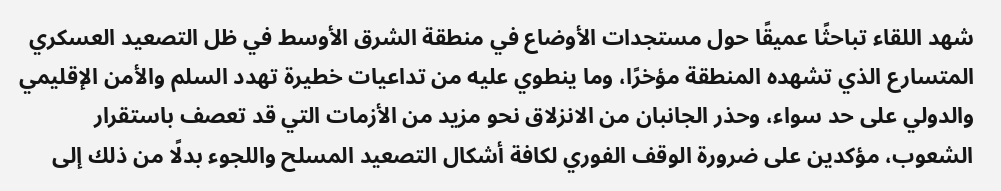شهد اللقاء تباحثًا عميقًا حول مستجدات الأوضاع في منطقة الشرق الأوسط في ظل التصعيد العسكري المتسارع الذي تشهده المنطقة مؤخرًا، وما ينطوي عليه من تداعيات خطيرة تهدد السلم والأمن الإقليمي والدولي على حد سواء، وحذر الجانبان من الانزلاق نحو مزيد من الأزمات التي قد تعصف باستقرار الشعوب، مؤكدين على ضرورة الوقف الفوري لكافة أشكال التصعيد المسلح واللجوء بدلًا من ذلك إلى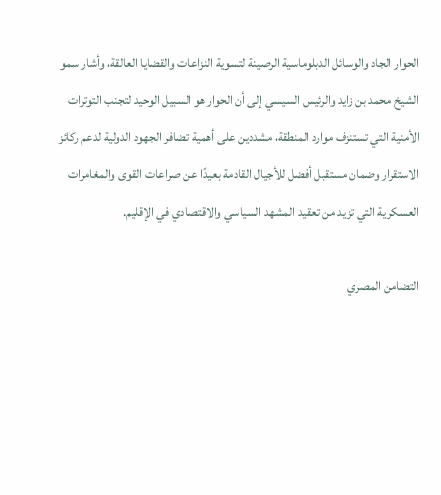الحوار الجاد والوسائل الدبلوماسية الرصينة لتسوية النزاعات والقضايا العالقة، وأشار سمو الشيخ محمد بن زايد والرئيس السيسي إلى أن الحوار هو السبيل الوحيد لتجنب التوترات الأمنية التي تستنزف موارد المنطقة، مشددين على أهمية تضافر الجهود الدولية لدعم ركائز الاستقرار وضمان مستقبل أفضل للأجيال القادمة بعيدًا عن صراعات القوى والمغامرات العسكرية التي تزيد من تعقيد المشهد السياسي والاقتصادي في الإقليم.

التضامن المصري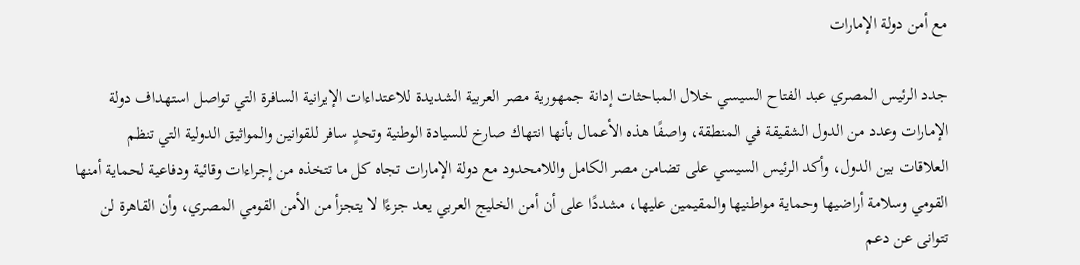مع أمن دولة الإمارات

جدد الرئيس المصري عبد الفتاح السيسي خلال المباحثات إدانة جمهورية مصر العربية الشديدة للاعتداءات الإيرانية السافرة التي تواصل استهداف دولة الإمارات وعدد من الدول الشقيقة في المنطقة، واصفًا هذه الأعمال بأنها انتهاك صارخ للسيادة الوطنية وتحدٍ سافر للقوانين والمواثيق الدولية التي تنظم العلاقات بين الدول، وأكد الرئيس السيسي على تضامن مصر الكامل واللامحدود مع دولة الإمارات تجاه كل ما تتخذه من إجراءات وقائية ودفاعية لحماية أمنها القومي وسلامة أراضيها وحماية مواطنيها والمقيمين عليها، مشددًا على أن أمن الخليج العربي يعد جزءًا لا يتجزأ من الأمن القومي المصري، وأن القاهرة لن تتوانى عن دعم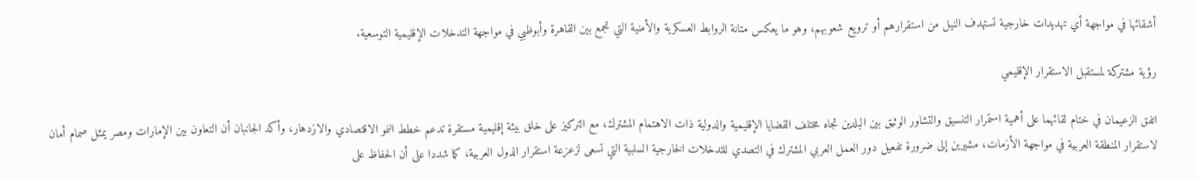أشقائها في مواجهة أي تهديدات خارجية تستهدف النيل من استقرارهم أو ترويع شعوبهم، وهو ما يعكس متانة الروابط العسكرية والأمنية التي تجمع بين القاهرة وأبوظبي في مواجهة التدخلات الإقليمية التوسعية.

رؤية مشتركة لمستقبل الاستقرار الإقليمي

اتفق الزعيمان في ختام لقائهما على أهمية استمرار التنسيق والتشاور الوثيق بين البلدين تجاه مختلف القضايا الإقليمية والدولية ذات الاهتمام المشترك، مع التركيز على خلق بيئة إقليمية مستقرة تدعم خطط النمو الاقتصادي والازدهار، وأكد الجانبان أن التعاون بين الإمارات ومصر يمثل صمام أمان لاستقرار المنطقة العربية في مواجهة الأزمات، مشيرين إلى ضرورة تفعيل دور العمل العربي المشترك في التصدي للتدخلات الخارجية السلبية التي تسعى لزعزعة استقرار الدول العربية، كما شددا على أن الحفاظ على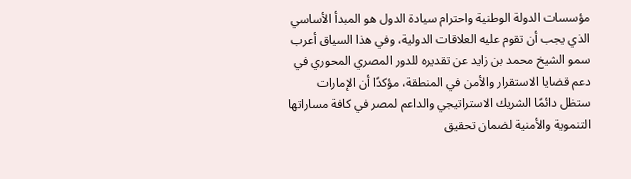مؤسسات الدولة الوطنية واحترام سيادة الدول هو المبدأ الأساسي الذي يجب أن تقوم عليه العلاقات الدولية، وفي هذا السياق أعرب سمو الشيخ محمد بن زايد عن تقديره للدور المصري المحوري في دعم قضايا الاستقرار والأمن في المنطقة، مؤكدًا أن الإمارات ستظل دائمًا الشريك الاستراتيجي والداعم لمصر في كافة مساراتها التنموية والأمنية لضمان تحقيق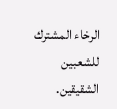الرخاء المشترك للشعبين الشقيقين.